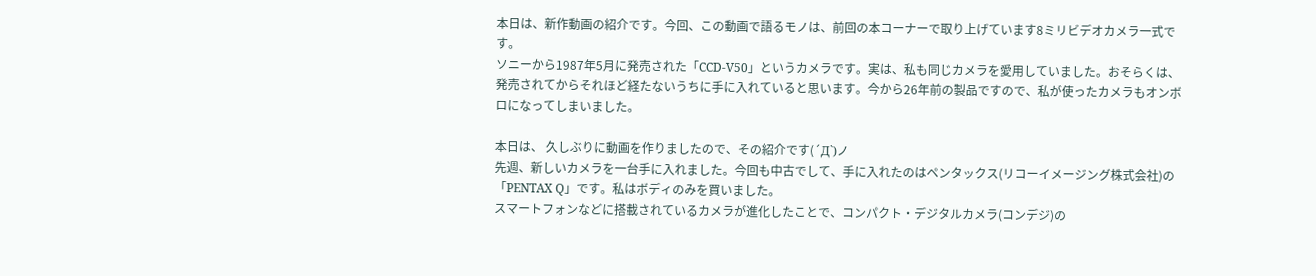本日は、新作動画の紹介です。今回、この動画で語るモノは、前回の本コーナーで取り上げています8ミリビデオカメラ一式です。
ソニーから1987年5月に発売された「CCD-V50」というカメラです。実は、私も同じカメラを愛用していました。おそらくは、発売されてからそれほど経たないうちに手に入れていると思います。今から26年前の製品ですので、私が使ったカメラもオンボロになってしまいました。

本日は、 久しぶりに動画を作りましたので、その紹介です(´Д`)ノ
先週、新しいカメラを一台手に入れました。今回も中古でして、手に入れたのはペンタックス(リコーイメージング株式会社)の「PENTAX Q」です。私はボディのみを買いました。
スマートフォンなどに搭載されているカメラが進化したことで、コンパクト・デジタルカメラ(コンデジ)の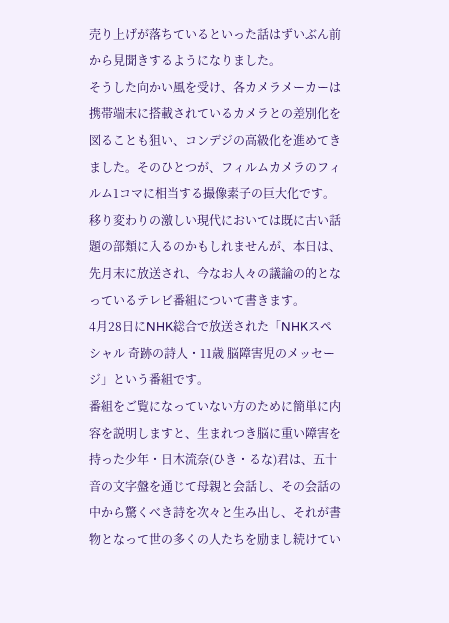売り上げが落ちているといった話はずいぶん前から見聞きするようになりました。
そうした向かい風を受け、各カメラメーカーは携帯端末に搭載されているカメラとの差別化を図ることも狙い、コンデジの高級化を進めてきました。そのひとつが、フィルムカメラのフィルム1コマに相当する撮像素子の巨大化です。
移り変わりの激しい現代においては既に古い話題の部類に入るのかもしれませんが、本日は、先月末に放送され、今なお人々の議論の的となっているテレビ番組について書きます。
4月28日にNHK総合で放送された「NHKスペシャル 奇跡の詩人・11歳 脳障害児のメッセージ」という番組です。
番組をご覧になっていない方のために簡単に内容を説明しますと、生まれつき脳に重い障害を持った少年・日木流奈(ひき・るな)君は、五十音の文字盤を通じて母親と会話し、その会話の中から驚くべき詩を次々と生み出し、それが書物となって世の多くの人たちを励まし続けてい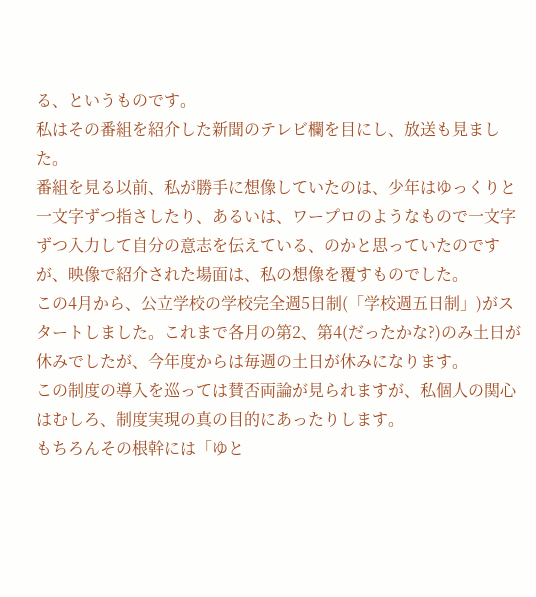る、というものです。
私はその番組を紹介した新聞のテレビ欄を目にし、放送も見ました。
番組を見る以前、私が勝手に想像していたのは、少年はゆっくりと一文字ずつ指さしたり、あるいは、ワープロのようなもので一文字ずつ入力して自分の意志を伝えている、のかと思っていたのですが、映像で紹介された場面は、私の想像を覆すものでした。
この4月から、公立学校の学校完全週5日制(「学校週五日制」)がスタートしました。これまで各月の第2、第4(だったかな?)のみ土日が休みでしたが、今年度からは毎週の土日が休みになります。
この制度の導入を巡っては賛否両論が見られますが、私個人の関心はむしろ、制度実現の真の目的にあったりします。
もちろんその根幹には「ゆと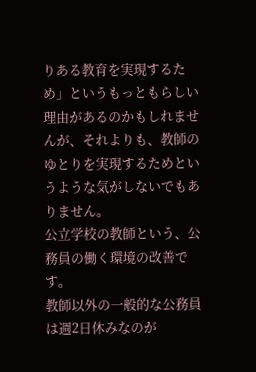りある教育を実現するため」というもっともらしい理由があるのかもしれませんが、それよりも、教師のゆとりを実現するためというような気がしないでもありません。
公立学校の教師という、公務員の働く環境の改善です。
教師以外の一般的な公務員は週2日休みなのが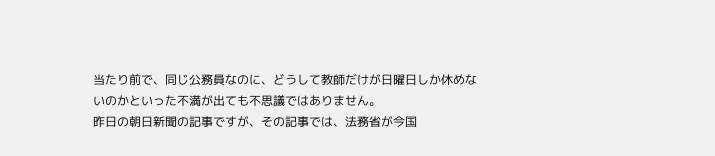当たり前で、同じ公務員なのに、どうして教師だけが日曜日しか休めないのかといった不満が出ても不思議ではありません。
昨日の朝日新聞の記事ですが、その記事では、法務省が今国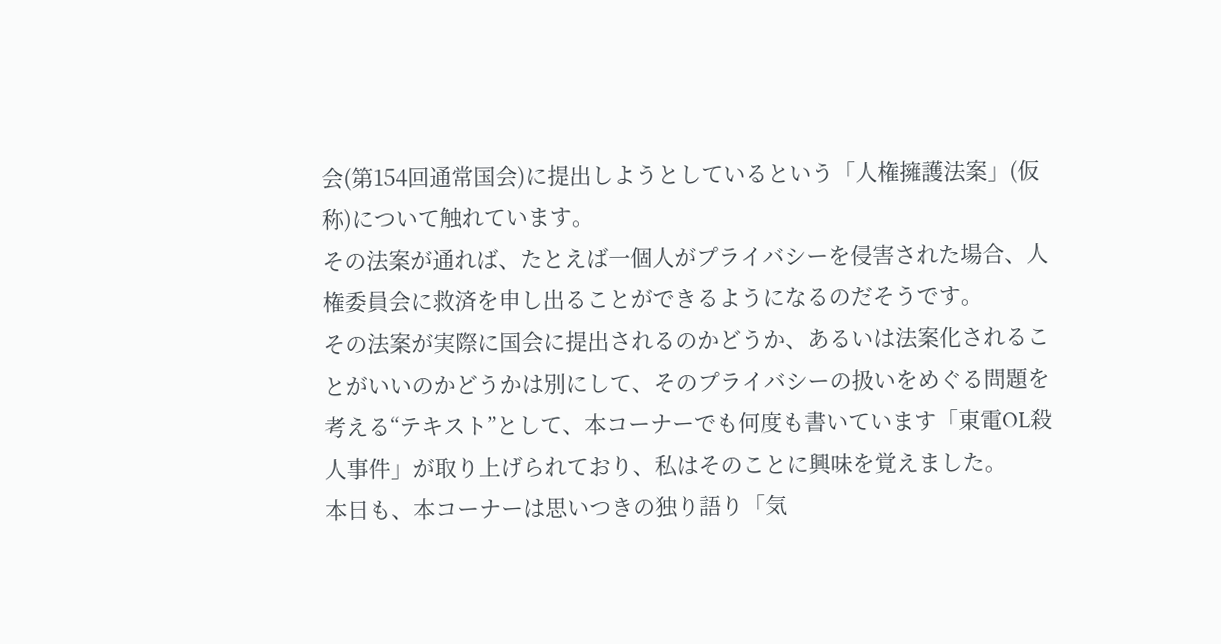会(第154回通常国会)に提出しようとしているという「人権擁護法案」(仮称)について触れています。
その法案が通れば、たとえば一個人がプライバシーを侵害された場合、人権委員会に救済を申し出ることができるようになるのだそうです。
その法案が実際に国会に提出されるのかどうか、あるいは法案化されることがいいのかどうかは別にして、そのプライバシーの扱いをめぐる問題を考える“テキスト”として、本コーナーでも何度も書いています「東電OL殺人事件」が取り上げられており、私はそのことに興味を覚えました。
本日も、本コーナーは思いつきの独り語り「気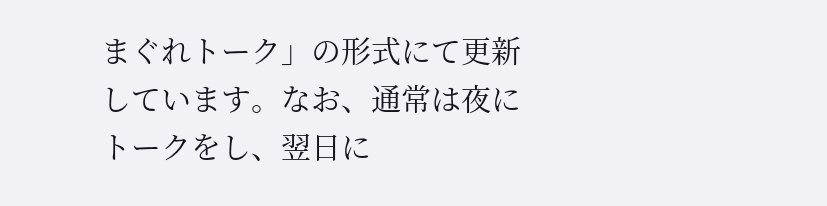まぐれトーク」の形式にて更新しています。なお、通常は夜にトークをし、翌日に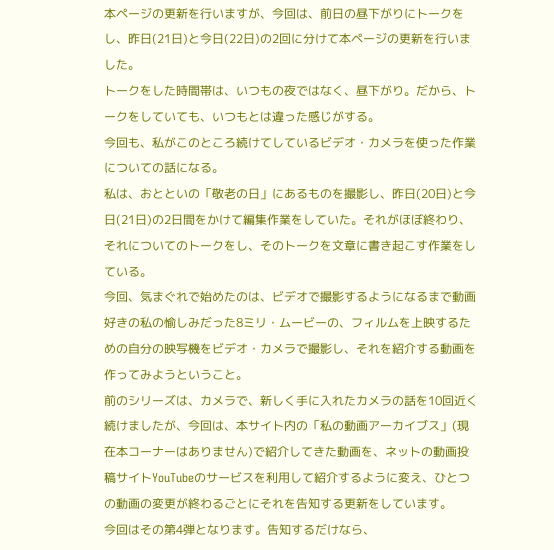本ページの更新を行いますが、今回は、前日の昼下がりにトークをし、昨日(21日)と今日(22日)の2回に分けて本ページの更新を行いました。
トークをした時間帯は、いつもの夜ではなく、昼下がり。だから、トークをしていても、いつもとは違った感じがする。
今回も、私がこのところ続けてしているビデオ・カメラを使った作業についての話になる。
私は、おとといの「敬老の日」にあるものを撮影し、昨日(20日)と今日(21日)の2日間をかけて編集作業をしていた。それがほぼ終わり、それについてのトークをし、そのトークを文章に書き起こす作業をしている。
今回、気まぐれで始めたのは、ビデオで撮影するようになるまで動画好きの私の愉しみだった8ミリ・ムービーの、フィルムを上映するための自分の映写機をビデオ・カメラで撮影し、それを紹介する動画を作ってみようということ。
前のシリーズは、カメラで、新しく手に入れたカメラの話を10回近く続けましたが、今回は、本サイト内の「私の動画アーカイブス」(現在本コーナーはありません)で紹介してきた動画を、ネットの動画投稿サイトYouTubeのサービスを利用して紹介するように変え、ひとつの動画の変更が終わるごとにそれを告知する更新をしています。
今回はその第4弾となります。告知するだけなら、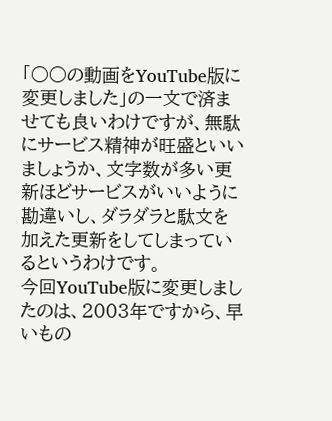「○○の動画をYouTube版に変更しました」の一文で済ませても良いわけですが、無駄にサービス精神が旺盛といいましょうか、文字数が多い更新ほどサービスがいいように勘違いし、ダラダラと駄文を加えた更新をしてしまっているというわけです。
今回YouTube版に変更しましたのは、2003年ですから、早いもの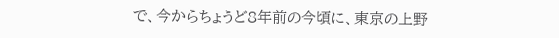で、今からちょうど8年前の今頃に、東京の上野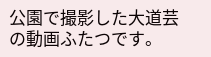公園で撮影した大道芸の動画ふたつです。